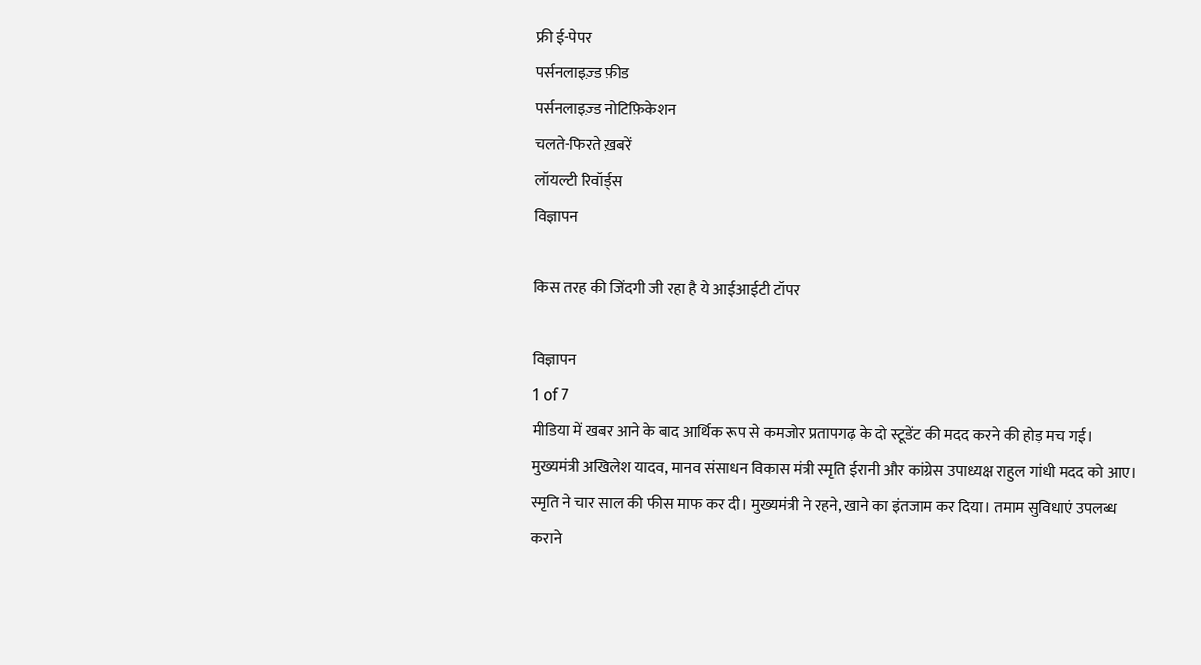फ्री ई-पेपर
पर्सनलाइज़्ड फ़ीड
पर्सनलाइज़्ड नोटिफ़िकेशन
चलते-फिरते ख़बरें
लॉयल्टी रिवॉर्ड्स
विज्ञापन

किस तरह की जिंदगी जी रहा है ये आईआईटी टॉपर

विज्ञापन
1 of 7
मीडिया में खबर आने के बाद आर्थिक रूप से कमजोर प्रतापगढ़ के दो स्टूडेंट की मदद करने की होड़ मच गई। मुख्यमंत्री अखिलेश यादव, मानव संसाधन विकास मंत्री स्मृति ईरानी और कांग्रेस उपाध्यक्ष राहुल गांधी मदद को आए। स्मृति ने चार साल की फीस माफ कर दी। मुख्यमंत्री ने रहने, खाने का इंतजाम कर दिया। तमाम सुविधाएं उपलब्ध कराने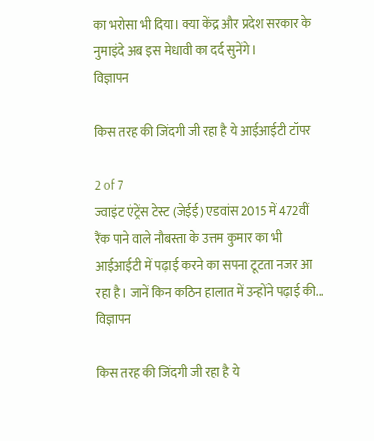का भरोसा भी दिया। क्या केंद्र और प्रदेश सरकार के नुमाइंदे अब इस मेधावी का दर्द सुनेंगे।
विज्ञापन

क‌िस तरह की ज‌िंदगी जी रहा है ये आईआईटी टॉपर

2 of 7
ज्वाइंट एंट्रेंस टेस्ट (जेईई) एडवांस 2015 में 472वीं रैंक पाने वाले नौबस्ता के उत्तम कुमार का भी आईआईटी में पढ़ाई करने का सपना टूटता नजर आ रहा है। जानें किन कठिन हालात में उन्होंने पढ़ाई की...
विज्ञापन

क‌िस तरह की ज‌िंदगी जी रहा है ये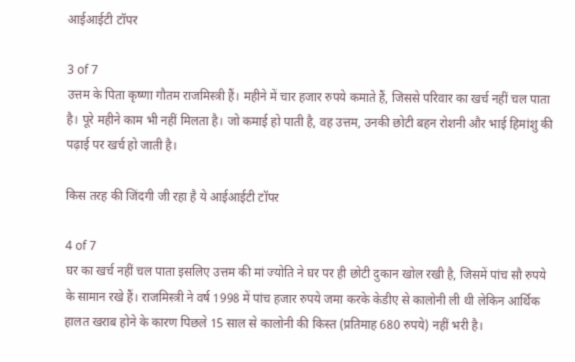आईआईटी टॉपर

3 of 7
उत्तम के पिता कृष्णा गौतम राजमिस्त्री हैं। महीने में चार हजार रुपये कमाते हैं, जिससे परिवार का खर्च नहीं चल पाता है। पूरे महीने काम भी नहीं मिलता है। जो कमाई हो पाती है, वह उत्तम, उनकी छोटी बहन रोशनी और भाई हिमांशु की पढ़ाई पर खर्च हो जाती है।

क‌िस तरह की ज‌िंदगी जी रहा है ये आईआईटी टॉपर

4 of 7
घर का खर्च नहीं चल पाता इसलिए उत्तम की मां ज्योति ने घर पर ही छोटी दुकान खोल रखी है, जिसमें पांच सौ रुपये के सामान रखे हैं। राजमिस्त्री ने वर्ष 1998 में पांच हजार रुपये जमा करके केडीए से कालोनी ली थी लेकिन आर्थिक हालत खराब होने के कारण पिछले 15 साल से कालोनी की किस्त (प्रतिमाह 680 रुपये) नहीं भरी है।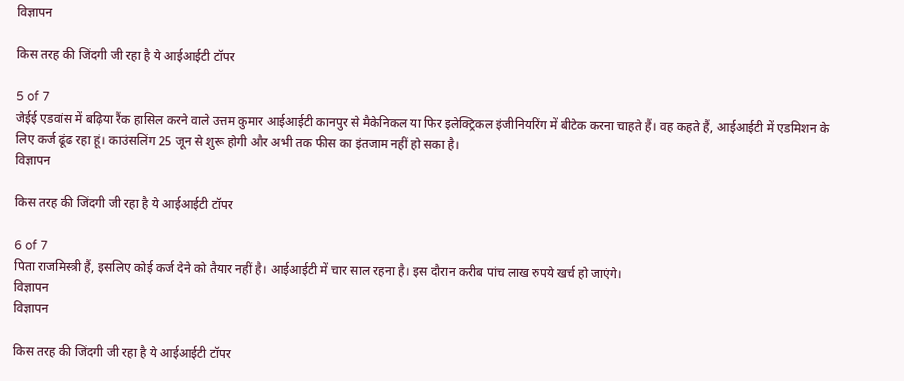विज्ञापन

क‌िस तरह की ज‌िंदगी जी रहा है ये आईआईटी टॉपर

5 of 7
जेईई एडवांस में बढ़िया रैंक हासिल करने वाले उत्तम कुमार आईआईटी कानपुर से मैकेनिकल या फिर इलेक्ट्रिकल इंजीनियरिंग में बीटेक करना चाहते हैं। वह कहते हैं, आईआईटी में एडमिशन के लिए कर्ज ढूंढ रहा हूं। काउंसलिंग 25 जून से शुरू होगी और अभी तक फीस का इंतजाम नहीं हो सका है।
विज्ञापन

क‌िस तरह की ज‌िंदगी जी रहा है ये आईआईटी टॉपर

6 of 7
पिता राजमिस्त्री हैं, इसलिए कोई कर्ज देने को तैयार नहीं है। आईआईटी में चार साल रहना है। इस दौरान करीब पांच लाख रुपये खर्च हो जाएंगे।
विज्ञापन
विज्ञापन

क‌िस तरह की ज‌िंदगी जी रहा है ये आईआईटी टॉपर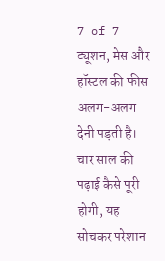7 of 7
ट्यूशन, मेस और हॉस्टल की फीस अलग-अलग देनी पड़ती है। चार साल की पढ़ाई कैसे पूरी होगी, यह सोचकर परेशान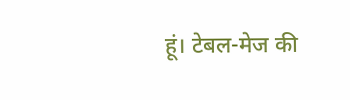हूं। टेबल-मेज की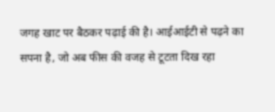जगह खाट पर बैठकर पढ़ाई की है। आईआईटी से पढ़ने का सपना है, जो अब फीस की वजह से टूटता दिख रहा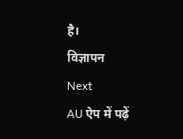है।
विज्ञापन
Next
AU ऐप में पढ़ें